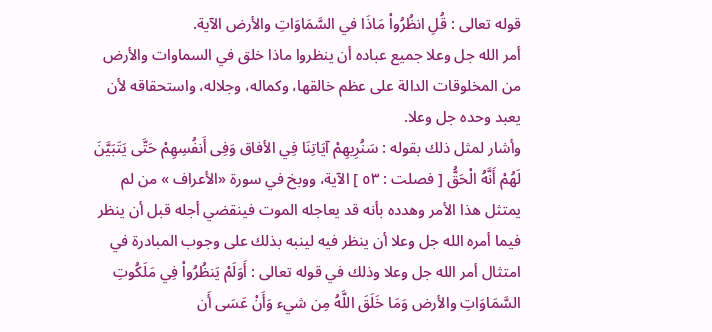قوله تعالى : قُلِ انظُرُواْ مَاذَا في السَّمَاوَاتِ والأرض الآية.
أمر الله جل وعلا جميع عباده أن ينظروا ماذا خلق في السماوات والأرض من المخلوقات الدالة على عظم خالقها، وكماله، وجلاله، واستحقاقه لأن يعبد وحده جل وعلا.
وأشار لمثل ذلك بقوله : سَنُرِيهِمْ آيَاتِنَا فِي الأفاق وَفِى أَنفُسِهِمْ حَتَّى يَتَبَيَّنَ لَهُمْ أَنَّهُ الْحَقُّ [ فصلت : ٥٣ ] الآية، ووبخ في سورة «الأعراف » من لم يمتثل هذا الأمر وهدده بأنه قد يعاجله الموت فينقضي أجله قبل أن ينظر فيما أمره الله جل وعلا أن ينظر فيه لينبه بذلك على وجوب المبادرة في امتثال أمر الله جل وعلا وذلك في قوله تعالى : أَوَلَمْ يَنظُرُواْ فِي مَلَكُوتِ السَّمَاوَاتِ والأرض وَمَا خَلَقَ اللَّهُ مِن شيء وَأَنْ عَسَى أَن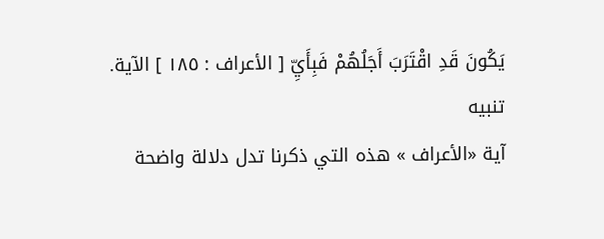يَكُونَ قَدِ اقْتَرَبَ أَجَلُهُمْ فَبِأَيِّ [ الأعراف : ١٨٥ ] الآية.
تنبيه
آية «الأعراف » هذه التي ذكرنا تدل دلالة واضحة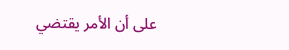على أن الأمر يقتضي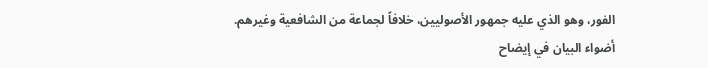الفور، وهو الذي عليه جمهور الأصوليين، خلافاً لجماعة من الشافعية وغيرهم.
أضواء البيان في إيضاح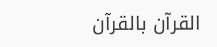القرآن بالقرآن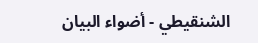الشنقيطي - أضواء البيان